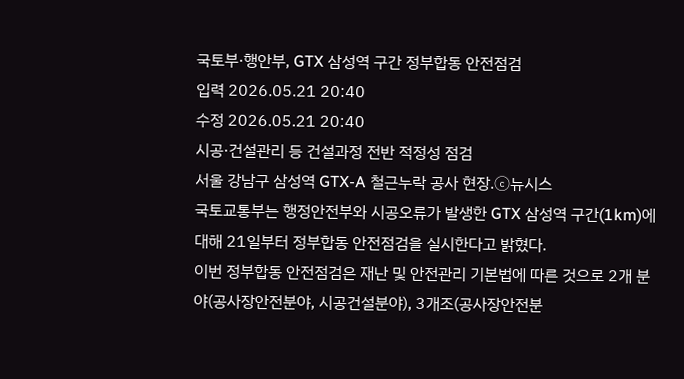국토부·행안부, GTX 삼성역 구간 정부합동 안전점검
입력 2026.05.21 20:40
수정 2026.05.21 20:40
시공·건설관리 등 건설과정 전반 적정성 점검
서울 강남구 삼성역 GTX-A 철근누락 공사 현장.ⓒ뉴시스
국토교통부는 행정안전부와 시공오류가 발생한 GTX 삼성역 구간(1km)에 대해 21일부터 정부합동 안전점검을 실시한다고 밝혔다.
이번 정부합동 안전점검은 재난 및 안전관리 기본법에 따른 것으로 2개 분야(공사장안전분야, 시공건설분야), 3개조(공사장안전분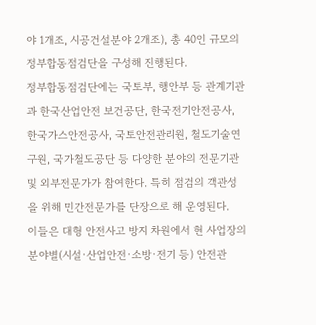야 1개조, 시공건설분야 2개조), 총 40인 규모의 정부합동점검단을 구성해 진행된다.
정부합동점검단에는 국토부, 행안부 등 관계기관과 한국산업안전 보건공단, 한국전기안전공사, 한국가스안전공사, 국토안전관리원, 철도기술연구원, 국가철도공단 등 다양한 분야의 전문기관 및 외부전문가가 참여한다. 특히 점검의 객관성을 위해 민간전문가를 단장으로 해 운영된다.
이들은 대형 안전사고 방지 차원에서 현 사업장의 분야별(시설·산업안전·소방·전기 등) 안전관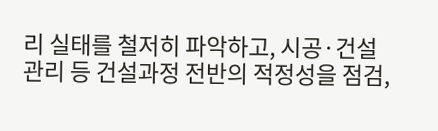리 실태를 철저히 파악하고, 시공·건설관리 등 건설과정 전반의 적정성을 점검,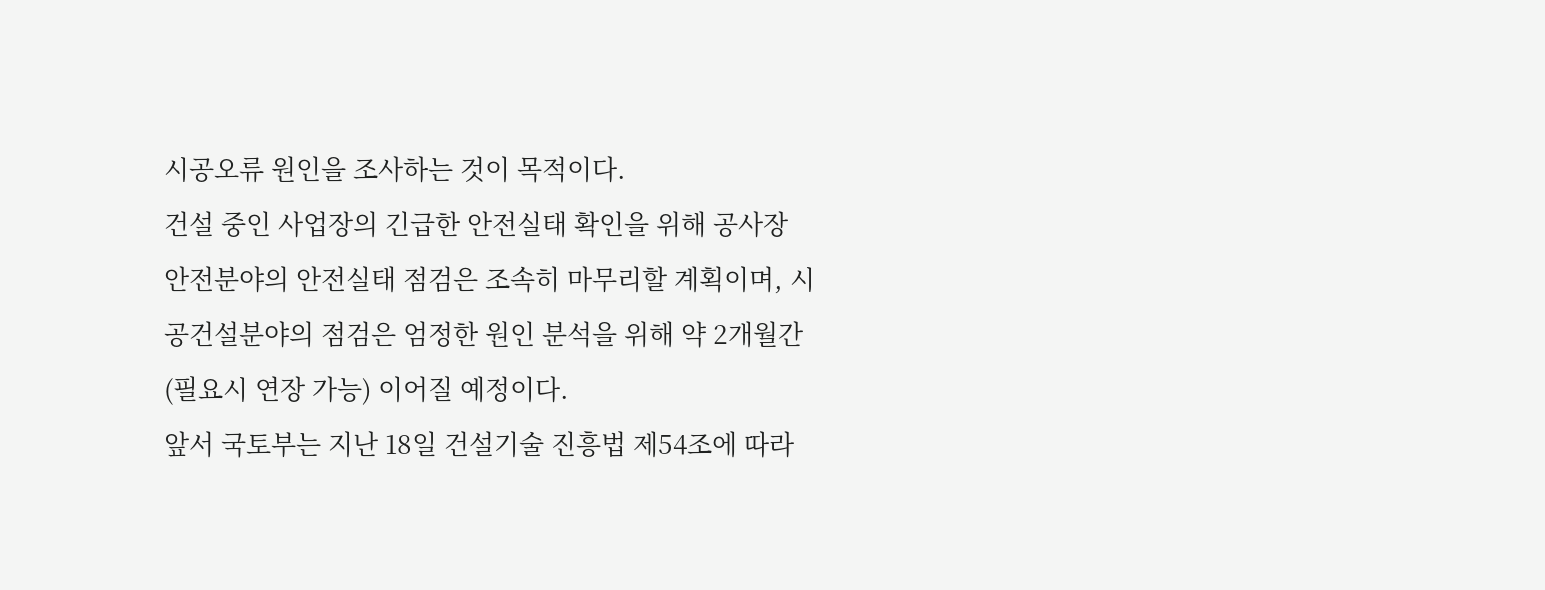시공오류 원인을 조사하는 것이 목적이다.
건설 중인 사업장의 긴급한 안전실태 확인을 위해 공사장 안전분야의 안전실태 점검은 조속히 마무리할 계획이며, 시공건설분야의 점검은 엄정한 원인 분석을 위해 약 2개월간(필요시 연장 가능) 이어질 예정이다.
앞서 국토부는 지난 18일 건설기술 진흥법 제54조에 따라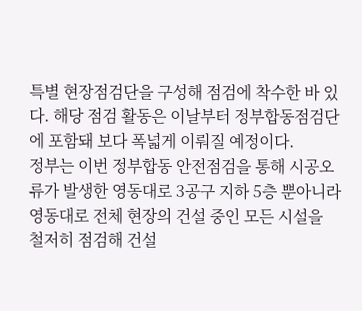특별 현장점검단을 구성해 점검에 착수한 바 있다. 해당 점검 활동은 이날부터 정부합동점검단에 포함돼 보다 폭넓게 이뤄질 예정이다.
정부는 이번 정부합동 안전점검을 통해 시공오류가 발생한 영동대로 3공구 지하 5층 뿐아니라 영동대로 전체 현장의 건설 중인 모든 시설을 철저히 점검해 건설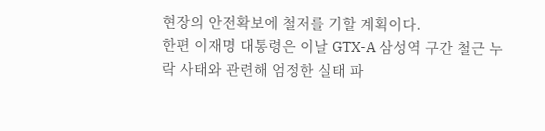현장의 안전확보에 철저를 기할 계획이다.
한편 이재명 대통령은 이날 GTX-A 삼성역 구간 철근 누락 사태와 관련해 엄정한 실태 파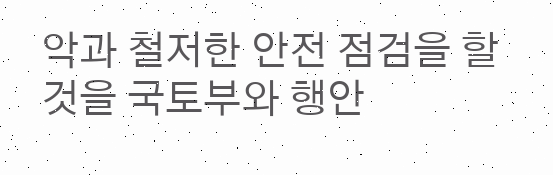악과 철저한 안전 점검을 할 것을 국토부와 행안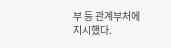부 등 관계부처에 지시했다.